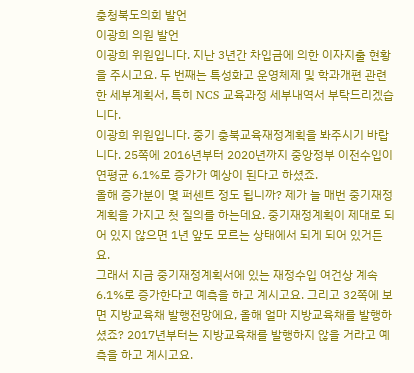충청북도의회 발언
이광희 의원 발언
이광희 위원입니다. 지난 3년간 차입금에 의한 이자지출 현황을 주시고요. 두 번째는 특성화고 운영체제 및 학과개편 관련한 세부계획서, 특히 NCS 교육과정 세부내역서 부탁드리겠습니다.
이광희 위원입니다. 중기 충북교육재정계획을 봐주시기 바랍니다. 25쪽에 2016년부터 2020년까지 중앙정부 이전수입이 연평균 6.1%로 증가가 예상이 된다고 하셨죠.
올해 증가분이 몇 퍼센트 정도 됩니까? 제가 늘 매번 중기재정계획을 가지고 첫 질의를 하는데요. 중기재정계획이 제대로 되어 있지 않으면 1년 앞도 모르는 상태에서 되게 되어 있거든요.
그래서 지금 중기재정계획서에 있는 재정수입 여건상 계속 6.1%로 증가한다고 예측을 하고 계시고요. 그리고 32쪽에 보면 지방교육채 발행전망에요, 올해 얼마 지방교육채를 발행하셨죠? 2017년부터는 지방교육채를 발행하지 않을 거라고 예측을 하고 계시고요.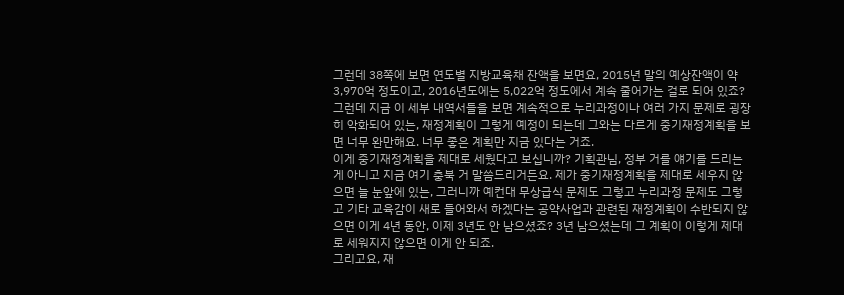그런데 38쪽에 보면 연도별 지방교육채 잔액을 보면요, 2015년 말의 예상잔액이 약 3,970억 정도이고, 2016년도에는 5,022억 정도에서 계속 줄어가는 걸로 되어 있죠? 그런데 지금 이 세부 내역서들을 보면 계속적으로 누리과정이나 여러 가지 문제로 굉장히 악화되어 있는, 재정계획이 그렇게 예정이 되는데 그와는 다르게 중기재정계획을 보면 너무 완만해요. 너무 좋은 계획만 지금 있다는 거죠.
이게 중기재정계획을 제대로 세웠다고 보십니까? 기획관님, 정부 거를 얘기를 드리는 게 아니고 지금 여기 충북 거 말씀드리거든요. 제가 중기재정계획을 제대로 세우지 않으면 늘 눈앞에 있는, 그러니까 예컨대 무상급식 문제도 그렇고 누리과정 문제도 그렇고 기타 교육감이 새로 들어와서 하겠다는 공약사업과 관련된 재정계획이 수반되지 않으면 이게 4년 동안, 이제 3년도 안 남으셨죠? 3년 남으셨는데 그 계획이 이렇게 제대로 세워지지 않으면 이게 안 되죠.
그리고요, 재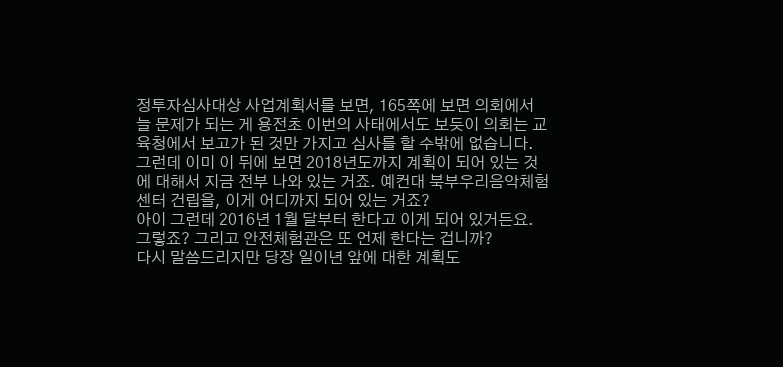정투자심사대상 사업계획서를 보면, 165쪽에 보면 의회에서 늘 문제가 되는 게 용전초 이번의 사태에서도 보듯이 의회는 교육청에서 보고가 된 것만 가지고 심사를 할 수밖에 없습니다. 그런데 이미 이 뒤에 보면 2018년도까지 계획이 되어 있는 것에 대해서 지금 전부 나와 있는 거죠. 예컨대 북부우리음악체험센터 건립을, 이게 어디까지 되어 있는 거죠?
아이 그런데 2016년 1월 달부터 한다고 이게 되어 있거든요. 그렇죠? 그리고 안전체험관은 또 언제 한다는 겁니까?
다시 말씀드리지만 당장 일이년 앞에 대한 계획도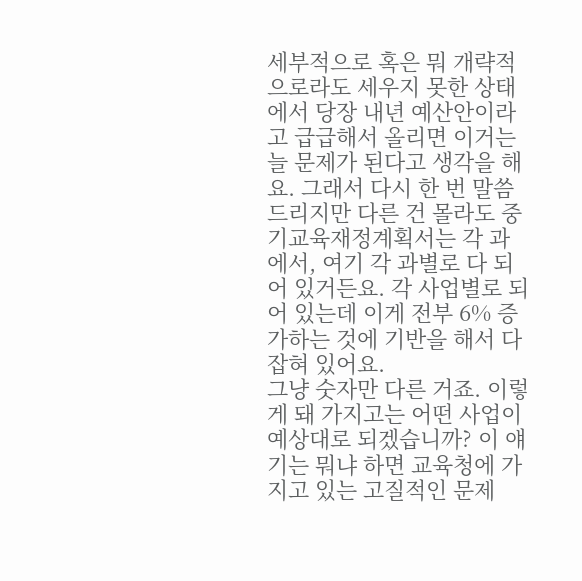세부적으로 혹은 뭐 개략적으로라도 세우지 못한 상태에서 당장 내년 예산안이라고 급급해서 올리면 이거는 늘 문제가 된다고 생각을 해요. 그래서 다시 한 번 말씀드리지만 다른 건 몰라도 중기교육재정계획서는 각 과에서, 여기 각 과별로 다 되어 있거든요. 각 사업별로 되어 있는데 이게 전부 6% 증가하는 것에 기반을 해서 다 잡혀 있어요.
그냥 숫자만 다른 거죠. 이렇게 돼 가지고는 어떤 사업이 예상대로 되겠습니까? 이 얘기는 뭐냐 하면 교육청에 가지고 있는 고질적인 문제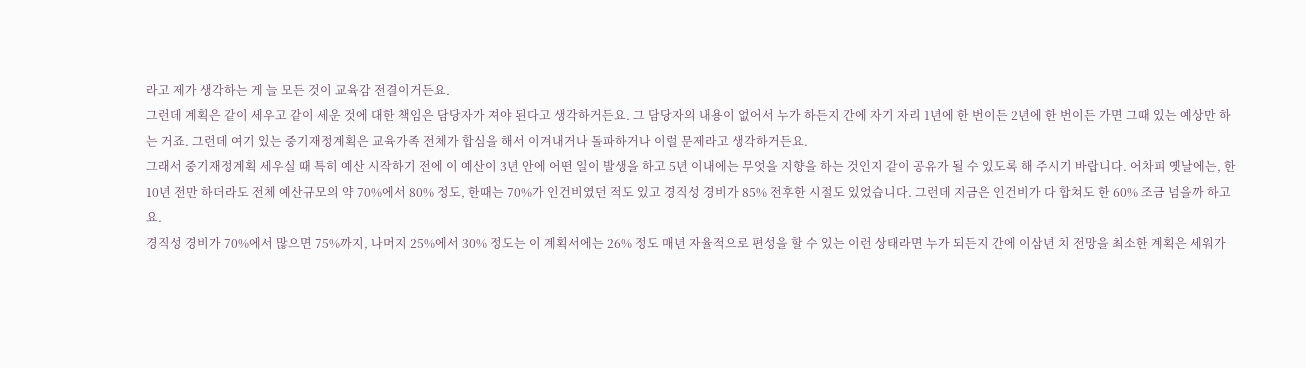라고 제가 생각하는 게 늘 모든 것이 교육감 전결이거든요.
그런데 계획은 같이 세우고 같이 세운 것에 대한 책임은 담당자가 져야 된다고 생각하거든요. 그 담당자의 내용이 없어서 누가 하든지 간에 자기 자리 1년에 한 번이든 2년에 한 번이든 가면 그때 있는 예상만 하는 거죠. 그런데 여기 있는 중기재정계획은 교육가족 전체가 합심을 해서 이겨내거나 돌파하거나 이럴 문제라고 생각하거든요.
그래서 중기재정계획 세우실 때 특히 예산 시작하기 전에 이 예산이 3년 안에 어떤 일이 발생을 하고 5년 이내에는 무엇을 지향을 하는 것인지 같이 공유가 될 수 있도록 해 주시기 바랍니다. 어차피 옛날에는, 한 10년 전만 하더라도 전체 예산규모의 약 70%에서 80% 정도, 한때는 70%가 인건비였던 적도 있고 경직성 경비가 85% 전후한 시절도 있었습니다. 그런데 지금은 인건비가 다 합쳐도 한 60% 조금 넘을까 하고요.
경직성 경비가 70%에서 많으면 75%까지, 나머지 25%에서 30% 정도는 이 계획서에는 26% 정도 매년 자율적으로 편성을 할 수 있는 이런 상태라면 누가 되든지 간에 이삼년 치 전망을 최소한 계획은 세워가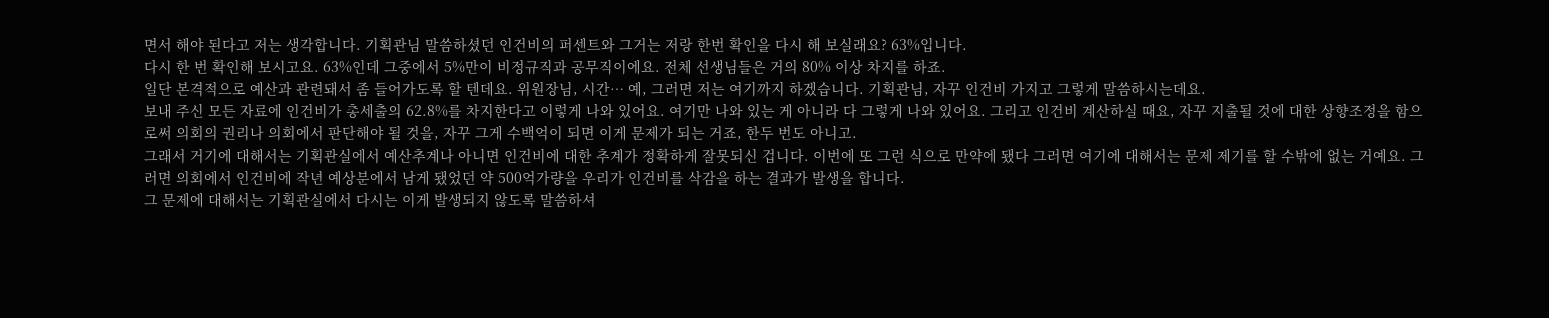면서 해야 된다고 저는 생각합니다. 기획관님 말씀하셨던 인건비의 퍼센트와 그거는 저랑 한번 확인을 다시 해 보실래요? 63%입니다.
다시 한 번 확인해 보시고요. 63%인데 그중에서 5%만이 비정규직과 공무직이에요. 전체 선생님들은 거의 80% 이상 차지를 하죠.
일단 본격적으로 예산과 관련돼서 좀 들어가도록 할 텐데요. 위원장님, 시간… 예, 그러면 저는 여기까지 하겠습니다. 기획관님, 자꾸 인건비 가지고 그렇게 말씀하시는데요.
보내 주신 모든 자료에 인건비가 총세출의 62.8%를 차지한다고 이렇게 나와 있어요. 여기만 나와 있는 게 아니라 다 그렇게 나와 있어요. 그리고 인건비 계산하실 때요, 자꾸 지출될 것에 대한 상향조정을 함으로써 의회의 권리나 의회에서 판단해야 될 것을, 자꾸 그게 수백억이 되면 이게 문제가 되는 거죠, 한두 번도 아니고.
그래서 거기에 대해서는 기획관실에서 예산추계나 아니면 인건비에 대한 추계가 정확하게 잘못되신 겁니다. 이번에 또 그런 식으로 만약에 됐다 그러면 여기에 대해서는 문제 제기를 할 수밖에 없는 거예요. 그러면 의회에서 인건비에 작년 예상분에서 남게 됐었던 약 500억가량을 우리가 인건비를 삭감을 하는 결과가 발생을 합니다.
그 문제에 대해서는 기획관실에서 다시는 이게 발생되지 않도록 말씀하셔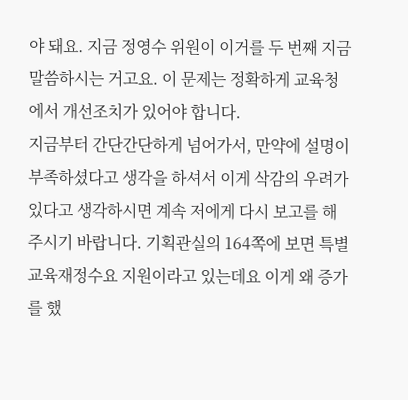야 돼요. 지금 정영수 위원이 이거를 두 번째 지금 말씀하시는 거고요. 이 문제는 정확하게 교육청에서 개선조치가 있어야 합니다.
지금부터 간단간단하게 넘어가서, 만약에 설명이 부족하셨다고 생각을 하셔서 이게 삭감의 우려가 있다고 생각하시면 계속 저에게 다시 보고를 해 주시기 바랍니다. 기획관실의 164쪽에 보면 특별교육재정수요 지원이라고 있는데요 이게 왜 증가를 했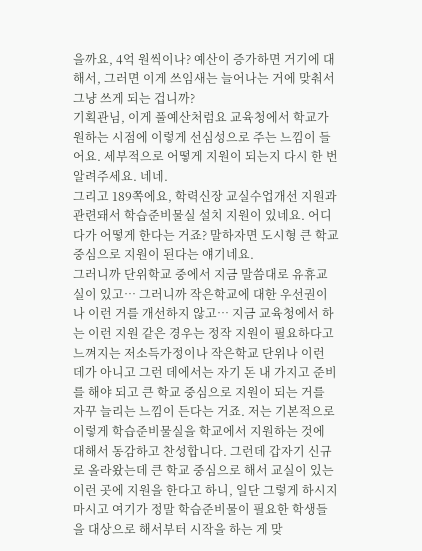을까요, 4억 원씩이나? 예산이 증가하면 거기에 대해서, 그러면 이게 쓰임새는 늘어나는 거에 맞춰서 그냥 쓰게 되는 겁니까?
기획관님, 이게 풀예산처럼요 교육청에서 학교가 원하는 시점에 이렇게 선심성으로 주는 느낌이 들어요. 세부적으로 어떻게 지원이 되는지 다시 한 번 알려주세요. 네네.
그리고 189쪽에요, 학력신장 교실수업개선 지원과 관련돼서 학습준비물실 설치 지원이 있네요. 어디다가 어떻게 한다는 거죠? 말하자면 도시형 큰 학교 중심으로 지원이 된다는 얘기네요.
그러니까 단위학교 중에서 지금 말씀대로 유휴교실이 있고… 그러니까 작은학교에 대한 우선권이나 이런 거를 개선하지 않고… 지금 교육청에서 하는 이런 지원 같은 경우는 정작 지원이 필요하다고 느껴지는 저소득가정이나 작은학교 단위나 이런 데가 아니고 그런 데에서는 자기 돈 내 가지고 준비를 해야 되고 큰 학교 중심으로 지원이 되는 거를 자꾸 늘리는 느낌이 든다는 거죠. 저는 기본적으로 이렇게 학습준비물실을 학교에서 지원하는 것에 대해서 동감하고 찬성합니다. 그런데 갑자기 신규로 올라왔는데 큰 학교 중심으로 해서 교실이 있는 이런 곳에 지원을 한다고 하니, 일단 그렇게 하시지 마시고 여기가 정말 학습준비물이 필요한 학생들을 대상으로 해서부터 시작을 하는 게 맞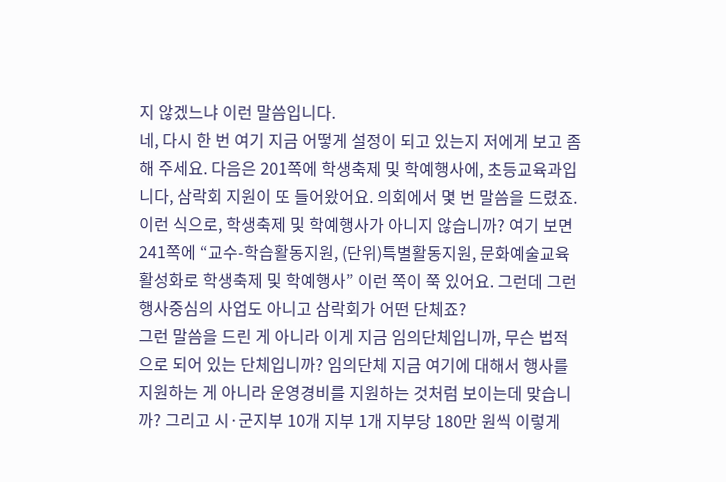지 않겠느냐 이런 말씀입니다.
네, 다시 한 번 여기 지금 어떻게 설정이 되고 있는지 저에게 보고 좀 해 주세요. 다음은 201쪽에 학생축제 및 학예행사에, 초등교육과입니다, 삼락회 지원이 또 들어왔어요. 의회에서 몇 번 말씀을 드렸죠.
이런 식으로, 학생축제 및 학예행사가 아니지 않습니까? 여기 보면 241쪽에 “교수-학습활동지원, (단위)특별활동지원, 문화예술교육활성화로 학생축제 및 학예행사” 이런 쪽이 쭉 있어요. 그런데 그런 행사중심의 사업도 아니고 삼락회가 어떤 단체죠?
그런 말씀을 드린 게 아니라 이게 지금 임의단체입니까, 무슨 법적으로 되어 있는 단체입니까? 임의단체 지금 여기에 대해서 행사를 지원하는 게 아니라 운영경비를 지원하는 것처럼 보이는데 맞습니까? 그리고 시·군지부 10개 지부 1개 지부당 180만 원씩 이렇게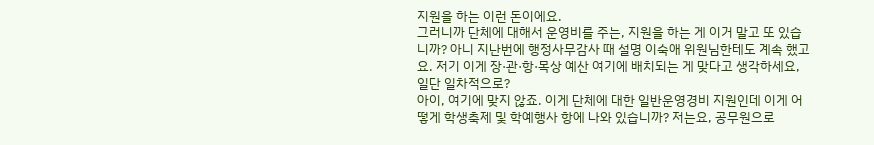지원을 하는 이런 돈이에요.
그러니까 단체에 대해서 운영비를 주는, 지원을 하는 게 이거 말고 또 있습니까? 아니 지난번에 행정사무감사 때 설명 이숙애 위원님한테도 계속 했고요. 저기 이게 장·관·항·목상 예산 여기에 배치되는 게 맞다고 생각하세요, 일단 일차적으로?
아이, 여기에 맞지 않죠. 이게 단체에 대한 일반운영경비 지원인데 이게 어떻게 학생축제 및 학예행사 항에 나와 있습니까? 저는요, 공무원으로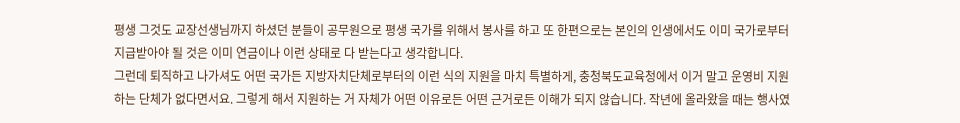평생 그것도 교장선생님까지 하셨던 분들이 공무원으로 평생 국가를 위해서 봉사를 하고 또 한편으로는 본인의 인생에서도 이미 국가로부터 지급받아야 될 것은 이미 연금이나 이런 상태로 다 받는다고 생각합니다.
그런데 퇴직하고 나가셔도 어떤 국가든 지방자치단체로부터의 이런 식의 지원을 마치 특별하게, 충청북도교육청에서 이거 말고 운영비 지원하는 단체가 없다면서요. 그렇게 해서 지원하는 거 자체가 어떤 이유로든 어떤 근거로든 이해가 되지 않습니다. 작년에 올라왔을 때는 행사였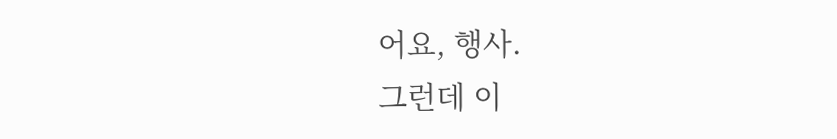어요, 행사.
그런데 이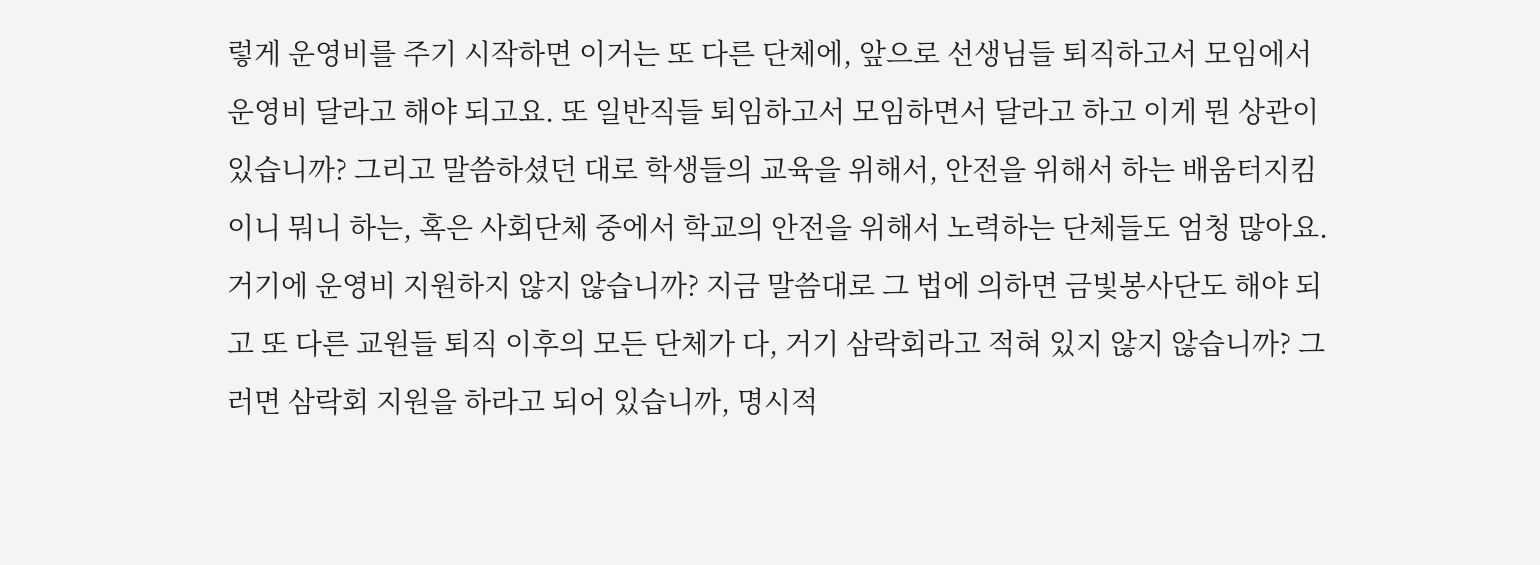렇게 운영비를 주기 시작하면 이거는 또 다른 단체에, 앞으로 선생님들 퇴직하고서 모임에서 운영비 달라고 해야 되고요. 또 일반직들 퇴임하고서 모임하면서 달라고 하고 이게 뭔 상관이 있습니까? 그리고 말씀하셨던 대로 학생들의 교육을 위해서, 안전을 위해서 하는 배움터지킴이니 뭐니 하는, 혹은 사회단체 중에서 학교의 안전을 위해서 노력하는 단체들도 엄청 많아요.
거기에 운영비 지원하지 않지 않습니까? 지금 말씀대로 그 법에 의하면 금빛봉사단도 해야 되고 또 다른 교원들 퇴직 이후의 모든 단체가 다, 거기 삼락회라고 적혀 있지 않지 않습니까? 그러면 삼락회 지원을 하라고 되어 있습니까, 명시적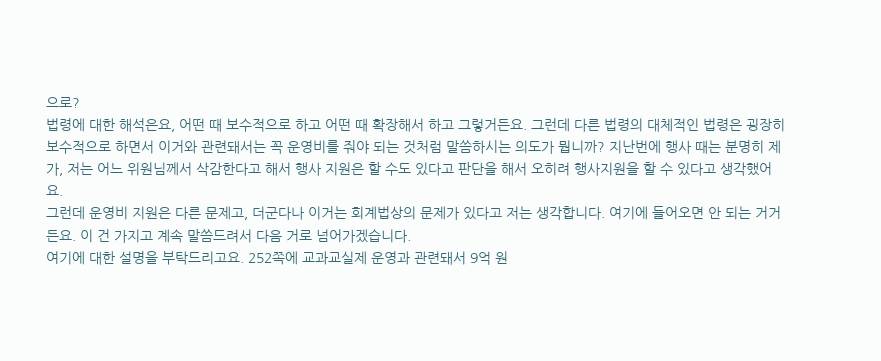으로?
법령에 대한 해석은요, 어떤 때 보수적으로 하고 어떤 때 확장해서 하고 그렇거든요. 그런데 다른 법령의 대체적인 법령은 굉장히 보수적으로 하면서 이거와 관련돼서는 꼭 운영비를 줘야 되는 것처럼 말씀하시는 의도가 뭡니까? 지난번에 행사 때는 분명히 제가, 저는 어느 위원님께서 삭감한다고 해서 행사 지원은 할 수도 있다고 판단을 해서 오히려 행사지원을 할 수 있다고 생각했어요.
그런데 운영비 지원은 다른 문제고, 더군다나 이거는 회계법상의 문제가 있다고 저는 생각합니다. 여기에 들어오면 안 되는 거거든요. 이 건 가지고 계속 말씀드려서 다음 거로 넘어가겠습니다.
여기에 대한 설명을 부탁드리고요. 252쪽에 교과교실제 운영과 관련돼서 9억 원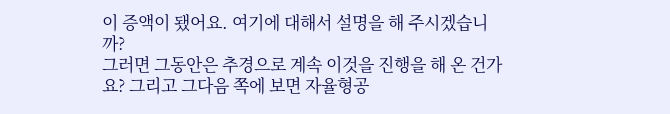이 증액이 됐어요. 여기에 대해서 설명을 해 주시겠습니까?
그러면 그동안은 추경으로 계속 이것을 진행을 해 온 건가요? 그리고 그다음 쪽에 보면 자율형공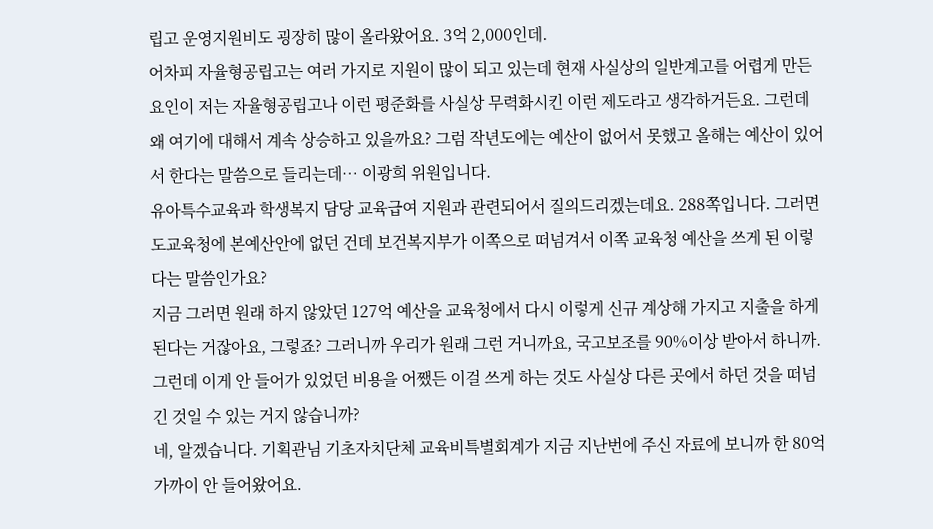립고 운영지원비도 굉장히 많이 올라왔어요. 3억 2,000인데.
어차피 자율형공립고는 여러 가지로 지원이 많이 되고 있는데 현재 사실상의 일반계고를 어렵게 만든 요인이 저는 자율형공립고나 이런 평준화를 사실상 무력화시킨 이런 제도라고 생각하거든요. 그런데 왜 여기에 대해서 계속 상승하고 있을까요? 그럼 작년도에는 예산이 없어서 못했고 올해는 예산이 있어서 한다는 말씀으로 들리는데… 이광희 위원입니다.
유아특수교육과 학생복지 담당 교육급여 지원과 관련되어서 질의드리겠는데요. 288쪽입니다. 그러면 도교육청에 본예산안에 없던 건데 보건복지부가 이쪽으로 떠넘겨서 이쪽 교육청 예산을 쓰게 된 이렇다는 말씀인가요?
지금 그러면 원래 하지 않았던 127억 예산을 교육청에서 다시 이렇게 신규 계상해 가지고 지출을 하게 된다는 거잖아요, 그렇죠? 그러니까 우리가 원래 그런 거니까요, 국고보조를 90%이상 받아서 하니까. 그런데 이게 안 들어가 있었던 비용을 어쨌든 이걸 쓰게 하는 것도 사실상 다른 곳에서 하던 것을 떠넘긴 것일 수 있는 거지 않습니까?
네, 알겠습니다. 기획관님 기초자치단체 교육비특별회계가 지금 지난번에 주신 자료에 보니까 한 80억 가까이 안 들어왔어요.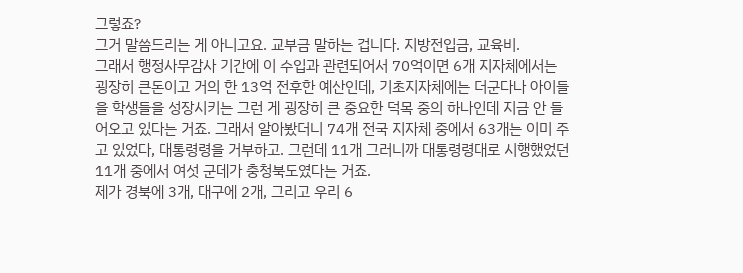그렇죠?
그거 말씀드리는 게 아니고요. 교부금 말하는 겁니다. 지방전입금, 교육비.
그래서 행정사무감사 기간에 이 수입과 관련되어서 70억이면 6개 지자체에서는 굉장히 큰돈이고 거의 한 13억 전후한 예산인데, 기초지자체에는 더군다나 아이들을 학생들을 성장시키는 그런 게 굉장히 큰 중요한 덕목 중의 하나인데 지금 안 들어오고 있다는 거죠. 그래서 알아봤더니 74개 전국 지자체 중에서 63개는 이미 주고 있었다, 대통령령을 거부하고. 그런데 11개 그러니까 대통령령대로 시행했었던 11개 중에서 여섯 군데가 충청북도였다는 거죠.
제가 경북에 3개, 대구에 2개, 그리고 우리 6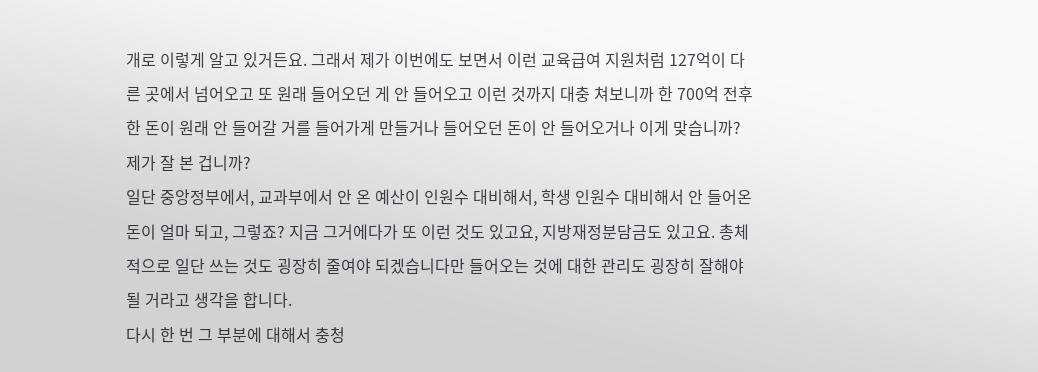개로 이렇게 알고 있거든요. 그래서 제가 이번에도 보면서 이런 교육급여 지원처럼 127억이 다른 곳에서 넘어오고 또 원래 들어오던 게 안 들어오고 이런 것까지 대충 쳐보니까 한 700억 전후한 돈이 원래 안 들어갈 거를 들어가게 만들거나 들어오던 돈이 안 들어오거나 이게 맞습니까? 제가 잘 본 겁니까?
일단 중앙정부에서, 교과부에서 안 온 예산이 인원수 대비해서, 학생 인원수 대비해서 안 들어온 돈이 얼마 되고, 그렇죠? 지금 그거에다가 또 이런 것도 있고요, 지방재정분담금도 있고요. 총체적으로 일단 쓰는 것도 굉장히 줄여야 되겠습니다만 들어오는 것에 대한 관리도 굉장히 잘해야 될 거라고 생각을 합니다.
다시 한 번 그 부분에 대해서 충청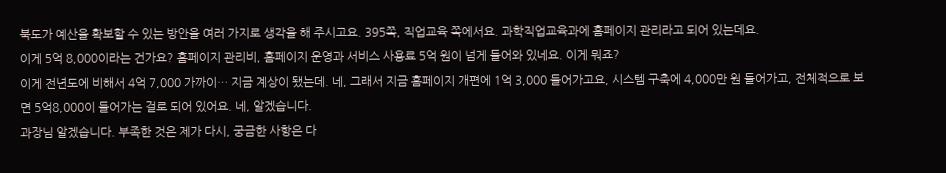북도가 예산을 확보할 수 있는 방안을 여러 가지로 생각을 해 주시고요. 395쪽, 직업교육 쪽에서요. 과학직업교육과에 홈페이지 관리라고 되어 있는데요.
이게 5억 8,000이라는 건가요? 홈페이지 관리비, 홈페이지 운영과 서비스 사용료 5억 원이 넘게 들어와 있네요. 이게 뭐죠?
이게 전년도에 비해서 4억 7,000 가까이… 지금 계상이 됐는데. 네, 그래서 지금 홈페이지 개편에 1억 3,000 들어가고요, 시스템 구축에 4,000만 원 들어가고, 전체적으로 보면 5억8,000이 들어가는 걸로 되어 있어요. 네, 알겠습니다.
과장님 알겠습니다. 부족한 것은 제가 다시, 궁금한 사항은 다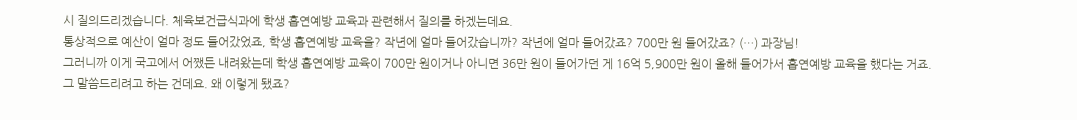시 질의드리겠습니다. 체육보건급식과에 학생 흡연예방 교육과 관련해서 질의를 하겠는데요.
통상적으로 예산이 얼마 정도 들어갔었죠, 학생 흡연예방 교육을? 작년에 얼마 들어갔습니까? 작년에 얼마 들어갔죠? 700만 원 들어갔죠? (…) 과장님!
그러니까 이게 국고에서 어쨌든 내려왔는데 학생 흡연예방 교육이 700만 원이거나 아니면 36만 원이 들어가던 게 16억 5,900만 원이 올해 들어가서 흡연예방 교육을 했다는 거죠. 그 말씀드리려고 하는 건데요. 왜 이렇게 됐죠?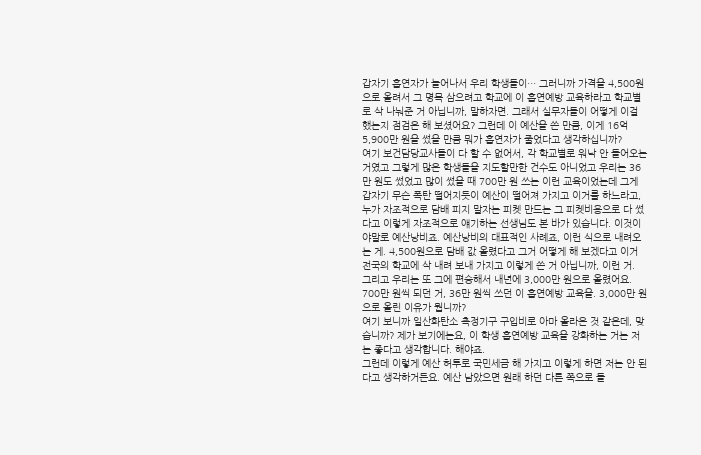갑자기 흡연자가 늘어나서 우리 학생들이… 그러니까 가격을 4,500원으로 올려서 그 명목 삼으려고 학교에 이 흡연예방 교육하라고 학교별로 삭 나눠준 거 아닙니까, 말하자면. 그래서 실무자들이 어떻게 이걸 했는지 점검은 해 보셨어요? 그런데 이 예산을 쓴 만큼, 이게 16억 5,900만 원을 썼을 만큼 뭐가 흡연자가 줄었다고 생각하십니까?
여기 보건담당교사들이 다 할 수 없어서, 각 학교별로 워낙 안 들어오는 거였고 그렇게 많은 학생들을 지도할만한 건수도 아니었고 우리는 36만 원도 썼었고 많이 썼을 때 700만 원 쓰는 이런 교육이었는데 그게 갑자기 무슨 폭탄 떨어지듯이 예산이 떨어져 가지고 이거를 하느라고, 누가 자조적으로 담배 피지 말자는 피켓 만드는 그 피켓비용으로 다 썼다고 이렇게 자조적으로 얘기하는 선생님도 본 바가 있습니다. 이것이야말로 예산낭비죠. 예산낭비의 대표적인 사례죠, 이런 식으로 내려오는 게. 4,500원으로 담배 값 올렸다고 그거 어떻게 해 보겠다고 이거 전국의 학교에 삭 내려 보내 가지고 이렇게 쓴 거 아닙니까, 이런 거.
그리고 우리는 또 그에 편승해서 내년에 3,000만 원으로 올렸어요. 700만 원씩 되던 거, 36만 원씩 쓰던 이 흡연예방 교육을. 3,000만 원으로 올린 이유가 뭡니까?
여기 보니까 일산화탄소 측정기구 구입비로 아마 올라온 것 같은데, 맞습니까? 제가 보기에는요, 이 학생 흡연예방 교육을 강화하는 거는 저는 좋다고 생각합니다. 해야죠.
그런데 이렇게 예산 허투로 국민세금 해 가지고 이렇게 하면 저는 안 된다고 생각하거든요. 예산 남았으면 원래 하던 다른 쪽으로 돌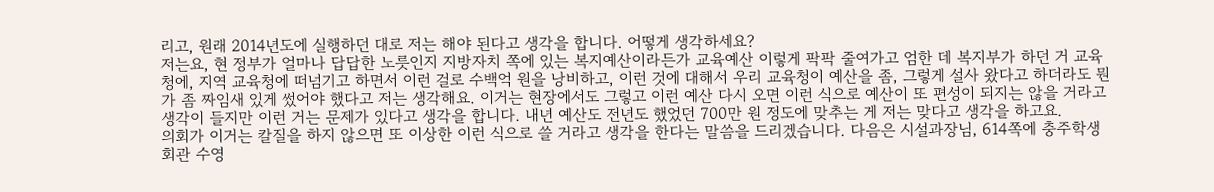리고, 원래 2014년도에 실행하던 대로 저는 해야 된다고 생각을 합니다. 어떻게 생각하세요?
저는요, 현 정부가 얼마나 답답한 노릇인지 지방자치 쪽에 있는 복지예산이라든가 교육예산 이렇게 팍팍 줄여가고 엄한 데 복지부가 하던 거 교육청에, 지역 교육청에 떠넘기고 하면서 이런 걸로 수백억 원을 낭비하고, 이런 것에 대해서 우리 교육청이 예산을 좀, 그렇게 설사 왔다고 하더라도 뭔가 좀 짜임새 있게 썼어야 했다고 저는 생각해요. 이거는 현장에서도 그렇고 이런 예산 다시 오면 이런 식으로 예산이 또 편성이 되지는 않을 거라고 생각이 들지만 이런 거는 문제가 있다고 생각을 합니다. 내년 예산도 전년도 했었던 700만 원 정도에 맞추는 게 저는 맞다고 생각을 하고요.
의회가 이거는 칼질을 하지 않으면 또 이상한 이런 식으로 쓸 거라고 생각을 한다는 말씀을 드리겠습니다. 다음은 시설과장님, 614쪽에 충주학생회관 수영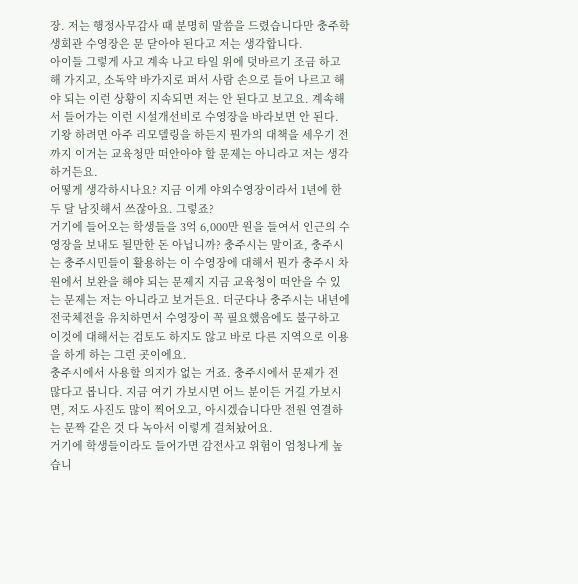장. 저는 행정사무감사 때 분명히 말씀을 드렸습니다만 충주학생회관 수영장은 문 닫아야 된다고 저는 생각합니다.
아이들 그렇게 사고 계속 나고 타일 위에 덧바르기 조금 하고 해 가지고, 소독약 바가지로 퍼서 사람 손으로 들어 나르고 해야 되는 이런 상황이 지속되면 저는 안 된다고 보고요. 계속해서 들어가는 이런 시설개선비로 수영장을 바라보면 안 된다. 기왕 하려면 아주 리모델링을 하든지 뭔가의 대책을 세우기 전까지 이거는 교육청만 떠안아야 할 문제는 아니라고 저는 생각하거든요.
어떻게 생각하시나요? 지금 이게 야외수영장이라서 1년에 한 두 달 남짓해서 쓰잖아요. 그렇죠?
거기에 들어오는 학생들을 3억 6,000만 원을 들여서 인근의 수영장을 보내도 될만한 돈 아닙니까? 충주시는 말이죠, 충주시는 충주시민들이 활용하는 이 수영장에 대해서 뭔가 충주시 차원에서 보완을 해야 되는 문제지 지금 교육청이 떠안을 수 있는 문제는 저는 아니라고 보거든요. 더군다나 충주시는 내년에 전국체전을 유치하면서 수영장이 꼭 필요했음에도 불구하고 이것에 대해서는 검토도 하지도 않고 바로 다른 지역으로 이용을 하게 하는 그런 곳이에요.
충주시에서 사용할 의지가 없는 거죠. 충주시에서 문제가 전 많다고 봅니다. 지금 여기 가보시면 어느 분이든 거길 가보시면, 저도 사진도 많이 찍어오고, 아시겠습니다만 전원 연결하는 문짝 같은 것 다 녹아서 이렇게 걸쳐놨어요.
거기에 학생들이라도 들어가면 감전사고 위험이 엄청나게 높습니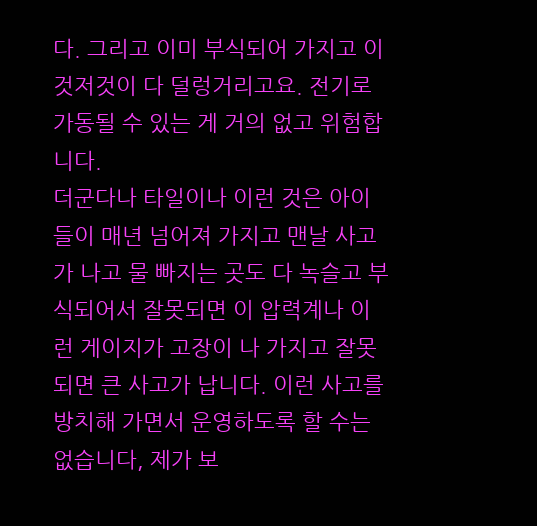다. 그리고 이미 부식되어 가지고 이것저것이 다 덜렁거리고요. 전기로 가동될 수 있는 게 거의 없고 위험합니다.
더군다나 타일이나 이런 것은 아이들이 매년 넘어져 가지고 맨날 사고가 나고 물 빠지는 곳도 다 녹슬고 부식되어서 잘못되면 이 압력계나 이런 게이지가 고장이 나 가지고 잘못되면 큰 사고가 납니다. 이런 사고를 방치해 가면서 운영하도록 할 수는 없습니다, 제가 보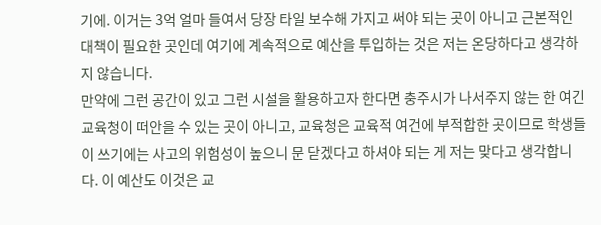기에. 이거는 3억 얼마 들여서 당장 타일 보수해 가지고 써야 되는 곳이 아니고 근본적인 대책이 필요한 곳인데 여기에 계속적으로 예산을 투입하는 것은 저는 온당하다고 생각하지 않습니다.
만약에 그런 공간이 있고 그런 시설을 활용하고자 한다면 충주시가 나서주지 않는 한 여긴 교육청이 떠안을 수 있는 곳이 아니고, 교육청은 교육적 여건에 부적합한 곳이므로 학생들이 쓰기에는 사고의 위험성이 높으니 문 닫겠다고 하셔야 되는 게 저는 맞다고 생각합니다. 이 예산도 이것은 교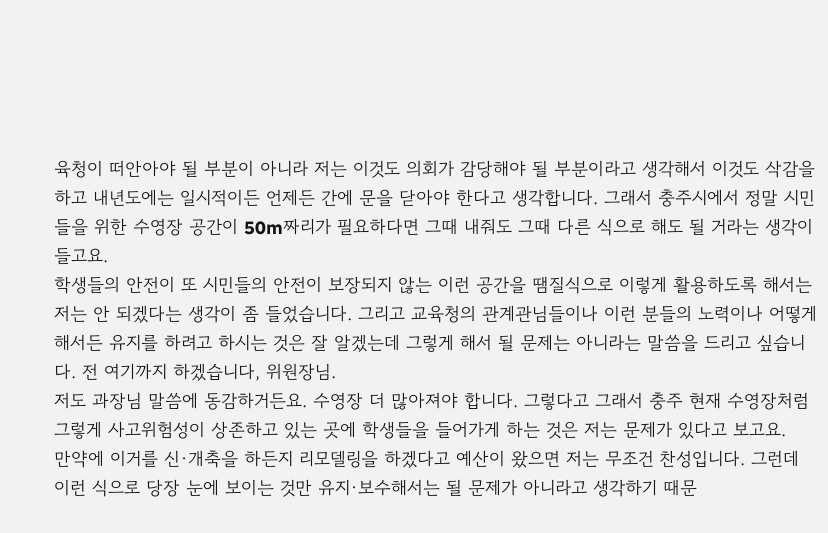육청이 떠안아야 될 부분이 아니라 저는 이것도 의회가 감당해야 될 부분이라고 생각해서 이것도 삭감을 하고 내년도에는 일시적이든 언제든 간에 문을 닫아야 한다고 생각합니다. 그래서 충주시에서 정말 시민들을 위한 수영장 공간이 50m짜리가 필요하다면 그때 내줘도 그때 다른 식으로 해도 될 거라는 생각이 들고요.
학생들의 안전이 또 시민들의 안전이 보장되지 않는 이런 공간을 땜질식으로 이렇게 활용하도록 해서는 저는 안 되겠다는 생각이 좀 들었습니다. 그리고 교육청의 관계관님들이나 이런 분들의 노력이나 어떻게 해서든 유지를 하려고 하시는 것은 잘 알겠는데 그렇게 해서 될 문제는 아니라는 말씀을 드리고 싶습니다. 전 여기까지 하겠습니다, 위원장님.
저도 과장님 말씀에 동감하거든요. 수영장 더 많아져야 합니다. 그렇다고 그래서 충주 현재 수영장처럼 그렇게 사고위험성이 상존하고 있는 곳에 학생들을 들어가게 하는 것은 저는 문제가 있다고 보고요.
만약에 이거를 신·개축을 하든지 리모델링을 하겠다고 예산이 왔으면 저는 무조건 찬성입니다. 그런데 이런 식으로 당장 눈에 보이는 것만 유지·보수해서는 될 문제가 아니라고 생각하기 때문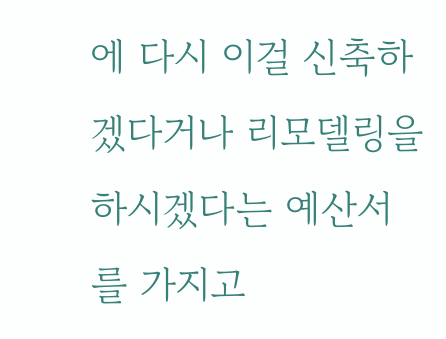에 다시 이걸 신축하겠다거나 리모델링을 하시겠다는 예산서를 가지고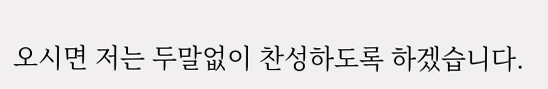오시면 저는 두말없이 찬성하도록 하겠습니다.